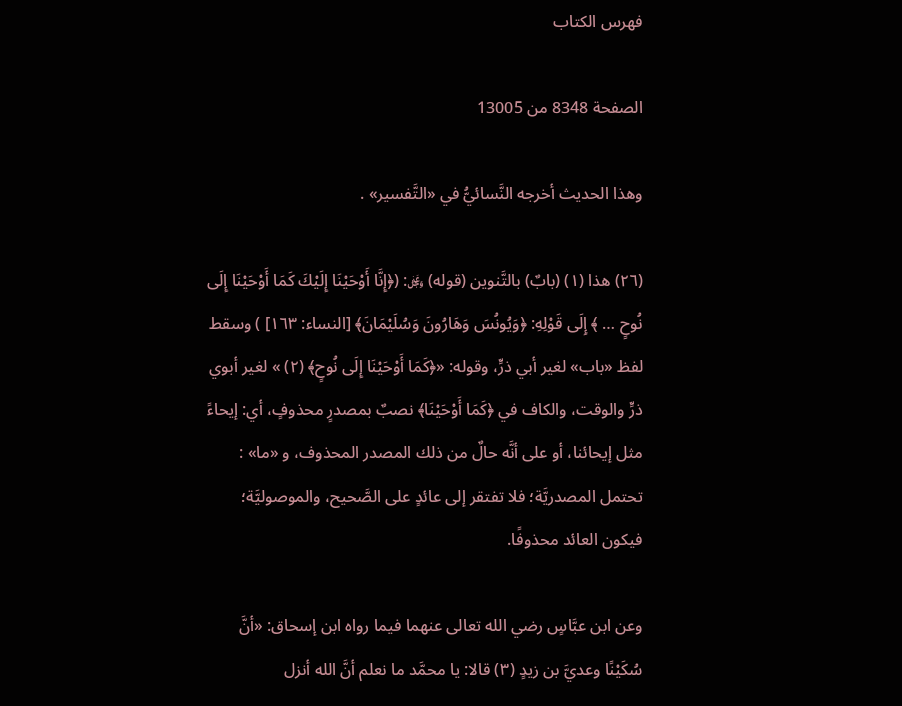فهرس الكتاب

الصفحة 8348 من 13005

وهذا الحديث أخرجه النَّسائيُّ في «التَّفسير» .

(٢٦) هذا (١) (بابٌ) بالتَّنوين (قوله) ﷿: (﴿إِنَّا أَوْحَيْنَا إِلَيْكَ كَمَا أَوْحَيْنَا إِلَى نُوحٍ … ﴾ إِلَى قَوْلِهِ: ﴿وَيُونُسَ وَهَارُونَ وَسُلَيْمَانَ﴾ [النساء: ١٦٣] ) وسقط لفظ «باب» لغير أبي ذرٍّ، وقوله: «﴿كَمَا أَوْحَيْنَا إِلَى نُوحٍ﴾ (٢) » لغير أبوي ذرٍّ والوقت، والكاف في ﴿كَمَا أَوْحَيْنَا﴾ نصبٌ بمصدرٍ محذوفٍ، أي: إيحاءً مثل إيحائنا، أو على أنَّه حالٌ من ذلك المصدر المحذوف، و «ما» : تحتمل المصدريَّة؛ فلا تفتقر إلى عائدٍ على الصَّحيح، والموصوليَّة؛ فيكون العائد محذوفًا.

وعن ابن عبَّاسٍ رضي الله تعالى عنهما فيما رواه ابن إسحاق: «أنَّ سُكَيْنًا وعديَّ بن زيدٍ (٣) قالا: يا محمَّد ما نعلم أنَّ الله أنزل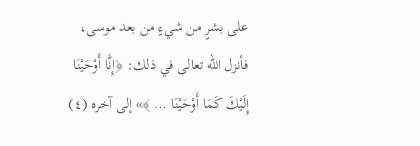على بشرٍ من شيءٍ من بعد موسى، فأنزل الله تعالى في ذلك: ﴿إِنَّا أَوْحَيْنَا إِلَيْكَ كَمَا أَوْحَيْنَا … ﴾» إلى آخره (٤)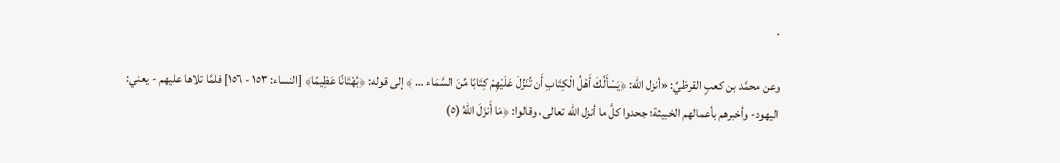.

وعن محمَّد بن كعبٍ القرظيِّ: «أنزل الله: ﴿يَسْأَلُكَ أَهْلُ الْكِتَابِ أَن تُنَزِّلَ عَلَيْهِمْ كِتَابًا مِّنَ السَّمَاء … ﴾ إلى قوله: ﴿بُهْتَانًا عَظِيمًا﴾ [النساء: ١٥٣ - ١٥٦] فلمَّا تلاها عليهم - يعني: اليهود- وأخبرهم بأعمالهم الخبيثة؛ جحدوا كلَّ ما أنزل الله تعالى، وقالوا: ﴿مَا أَنزَلَ اللّهُ (٥)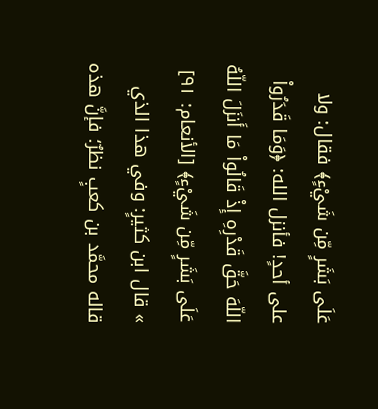عَلَى بَشَرٍ مِّن شَيْءٍ﴾ فقال: ولا على أحدٍ! فأنزل الله: ﴿وَمَا قَدَرُواْ اللّهَ حَقَّ قَدْرِهِ إِذْ قَالُواْ مَا أَنزَلَ اللّهُ عَلَى بَشَرٍ مِّن شَيْءٍ﴾ [الأنعام: ٩١] » قال ابن كثيرٍ: وفي هذا الذي قاله محمَّد بن كعبٍ نظرٌ؛ فإنَّ هذه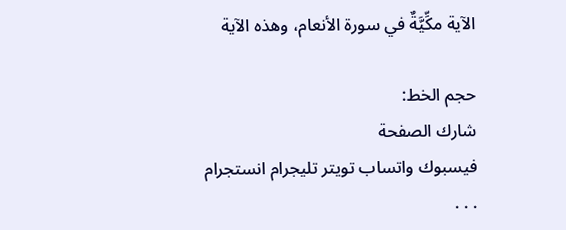الآية مكِّيَّةٌ في سورة الأنعام، وهذه الآية

حجم الخط:
شارك الصفحة
فيسبوك واتساب تويتر تليجرام انستجرام
. . .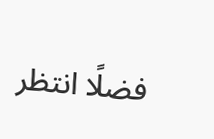فضلًا انتظر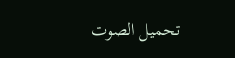تحميل الصوت